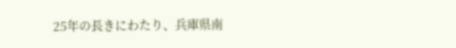25年の長きにわたり、兵庫県南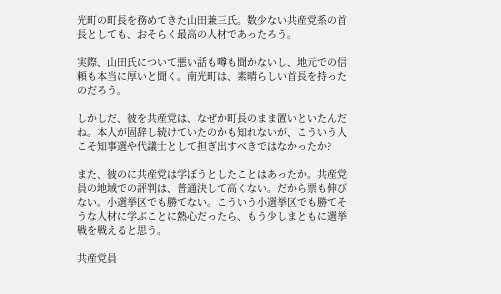光町の町長を務めてきた山田兼三氏。数少ない共産党系の首長としても、おそらく最高の人材であったろう。

実際、山田氏について悪い話も噂も聞かないし、地元での信頼も本当に厚いと聞く。南光町は、素晴らしい首長を持ったのだろう。

しかしだ、彼を共産党は、なぜか町長のまま置いといたんだね。本人が固辞し続けていたのかも知れないが、こういう人こそ知事選や代議士として担ぎ出すべきではなかったか?

また、彼のに共産党は学ぼうとしたことはあったか。共産党員の地域での評判は、普通決して高くない。だから票も伸びない。小選挙区でも勝てない。こういう小選挙区でも勝てそうな人材に学ぶことに熱心だったら、もう少しまともに選挙戦を戦えると思う。

共産党員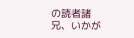の読者諸兄、いかが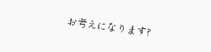お考えになります?